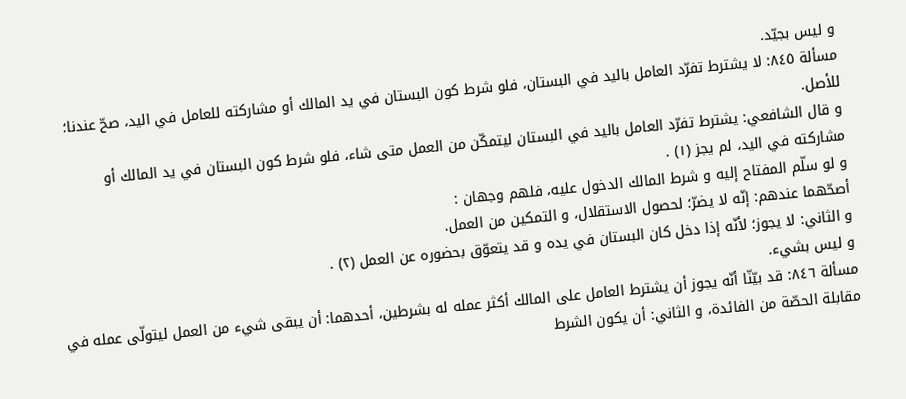و ليس بجيّد.
مسألة ٨٤٥: لا يشترط تفرّد العامل باليد في البستان، فلو شرط كون البستان في يد المالك أو مشاركته للعامل في اليد، صحّ عندنا؛ للأصل.
و قال الشافعي: يشترط تفرّد العامل باليد في البستان ليتمكّن من العمل متى شاء، فلو شرط كون البستان في يد المالك أو مشاركته في اليد، لم يجز (١) .
و لو سلّم المفتاح إليه و شرط المالك الدخول عليه، فلهم وجهان :
أصحّهما عندهم: إنّه لا يضرّ؛ لحصول الاستقلال، و التمكين من العمل.
و الثاني: لا يجوز؛ لأنّه إذا دخل كان البستان في يده و قد يتعوّق بحضوره عن العمل (٢) .
و ليس بشيء.
مسألة ٨٤٦: قد بيّنّا أنّه يجوز أن يشترط العامل على المالك أكثر عمله له بشرطين، أحدهما: أن يبقى شيء من العمل ليتولّى عمله في مقابلة الحصّة من الفائدة، و الثاني: أن يكون الشرط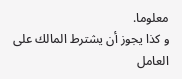معلوما.
و كذا يجوز أن يشترط المالك على العامل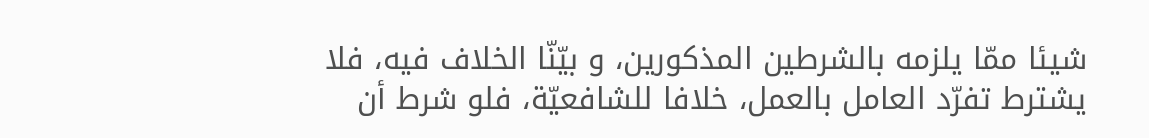شيئا ممّا يلزمه بالشرطين المذكورين، و بيّنّا الخلاف فيه، فلا يشترط تفرّد العامل بالعمل، خلافا للشافعيّة، فلو شرط أن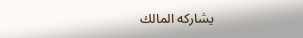يشاركه المالك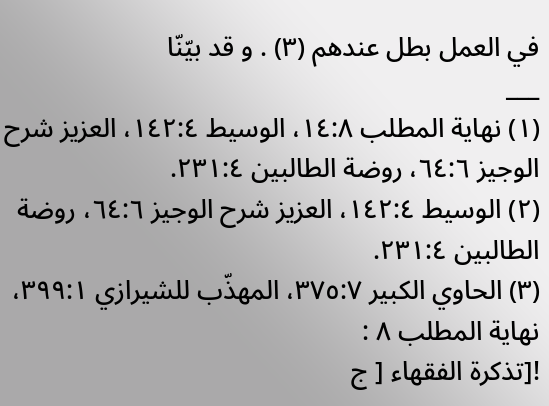في العمل بطل عندهم (٣) . و قد بيّنّا
___
(١) نهاية المطلب ١٤:٨، الوسيط ١٤٢:٤، العزيز شرح الوجيز ٦٤:٦، روضة الطالبين ٢٣١:٤.
(٢) الوسيط ١٤٢:٤، العزيز شرح الوجيز ٦٤:٦، روضة الطالبين ٢٣١:٤.
(٣) الحاوي الكبير ٣٧٥:٧، المهذّب للشيرازي ٣٩٩:١، نهاية المطلب ٨ :
![تذكرة الفقهاء [ ج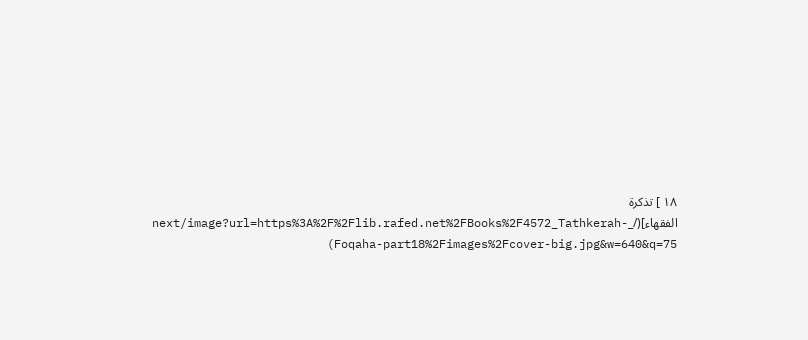١٨ ] تذكرة الفقهاء](/_next/image?url=https%3A%2F%2Flib.rafed.net%2FBooks%2F4572_Tathkerah-Foqaha-part18%2Fimages%2Fcover-big.jpg&w=640&q=75)